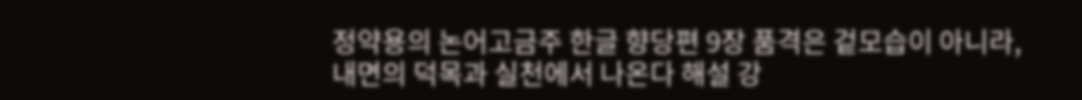정약용의 논어고금주 한글 향당편 9장 품격은 겉모습이 아니라, 내면의 덕목과 실천에서 나온다 해설 강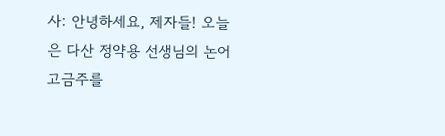사: 안녕하세요, 제자들! 오늘은 다산 정약용 선생님의 논어고금주를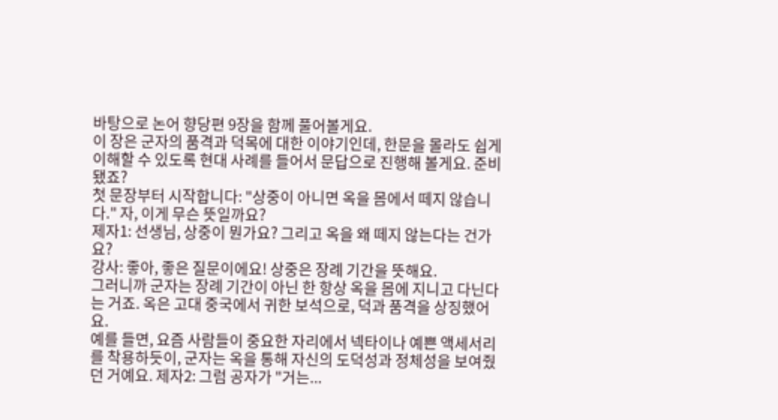바탕으로 논어 향당편 9장을 함께 풀어볼게요.
이 장은 군자의 품격과 덕목에 대한 이야기인데, 한문을 몰라도 쉽게 이해할 수 있도록 현대 사례를 들어서 문답으로 진행해 볼게요. 준비됐죠?
첫 문장부터 시작합니다: "상중이 아니면 옥을 몸에서 떼지 않습니다." 자, 이게 무슨 뜻일까요?
제자1: 선생님, 상중이 뭔가요? 그리고 옥을 왜 떼지 않는다는 건가요?
강사: 좋아, 좋은 질문이에요! 상중은 장례 기간을 뜻해요.
그러니까 군자는 장례 기간이 아닌 한 항상 옥을 몸에 지니고 다닌다는 거죠. 옥은 고대 중국에서 귀한 보석으로, 덕과 품격을 상징했어요.
예를 들면, 요즘 사람들이 중요한 자리에서 넥타이나 예쁜 액세서리를 착용하듯이, 군자는 옥을 통해 자신의 도덕성과 정체성을 보여줬던 거예요. 제자2: 그럼 공자가 "거는...